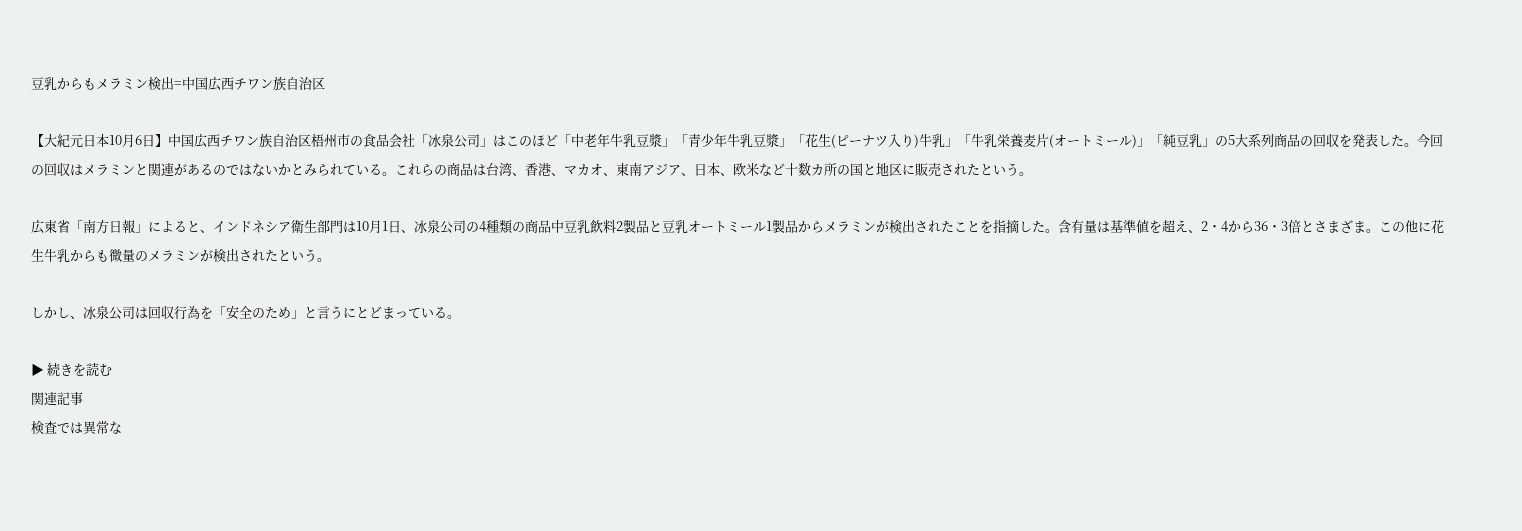豆乳からもメラミン検出=中国広西チワン族自治区

【大紀元日本10月6日】中国広西チワン族自治区梧州市の食品会社「冰泉公司」はこのほど「中老年牛乳豆漿」「青少年牛乳豆漿」「花生(ピーナツ入り)牛乳」「牛乳栄養麦片(オートミール)」「純豆乳」の5大系列商品の回収を発表した。今回の回収はメラミンと関連があるのではないかとみられている。これらの商品は台湾、香港、マカオ、東南アジア、日本、欧米など十数カ所の国と地区に販売されたという。

広東省「南方日報」によると、インドネシア衛生部門は10月1日、冰泉公司の4種類の商品中豆乳飲料2製品と豆乳オートミール1製品からメラミンが検出されたことを指摘した。含有量は基準値を超え、2・4から36・3倍とさまざま。この他に花生牛乳からも微量のメラミンが検出されたという。

しかし、冰泉公司は回収行為を「安全のため」と言うにとどまっている。

▶ 続きを読む
関連記事
検査では異常な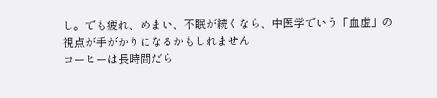し。でも疲れ、めまい、不眠が続くなら、中医学でいう「血虚」の視点が手がかりになるかもしれません
コーヒーは長時間だら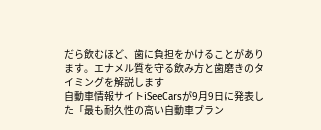だら飲むほど、歯に負担をかけることがあります。エナメル質を守る飲み方と歯磨きのタイミングを解説します
自動車情報サイトiSeeCarsが9月9日に発表した「最も耐久性の高い自動車ブラン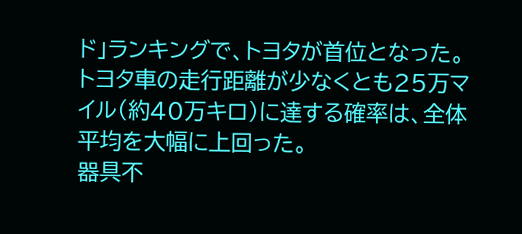ド」ランキングで、トヨタが首位となった。トヨタ車の走行距離が少なくとも25万マイル(約40万キロ)に達する確率は、全体平均を大幅に上回った。
器具不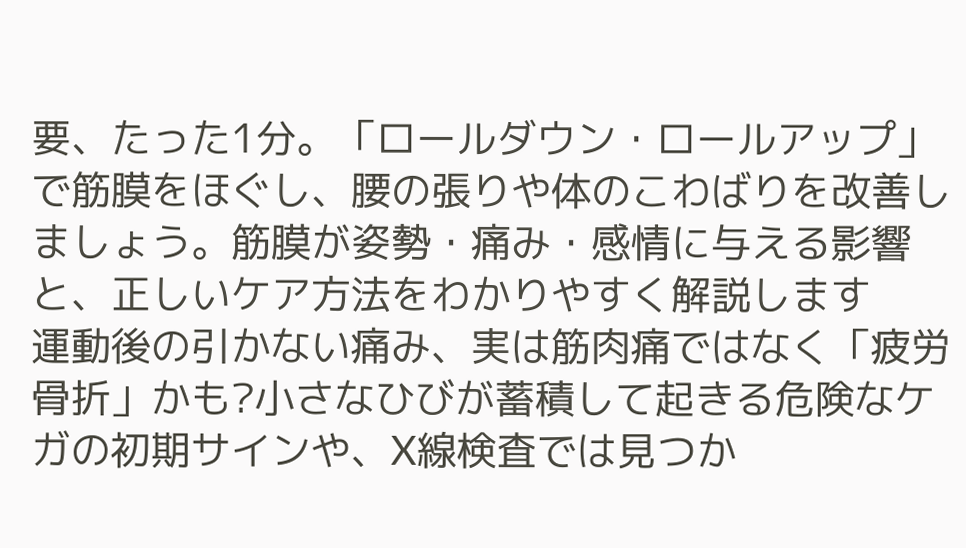要、たった1分。「ロールダウン・ロールアップ」で筋膜をほぐし、腰の張りや体のこわばりを改善しましょう。筋膜が姿勢・痛み・感情に与える影響と、正しいケア方法をわかりやすく解説します
運動後の引かない痛み、実は筋肉痛ではなく「疲労骨折」かも?小さなひびが蓄積して起きる危険なケガの初期サインや、X線検査では見つか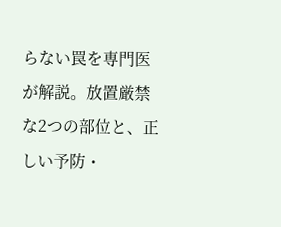らない罠を専門医が解説。放置厳禁な2つの部位と、正しい予防・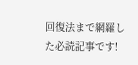回復法まで網羅した必読記事です!